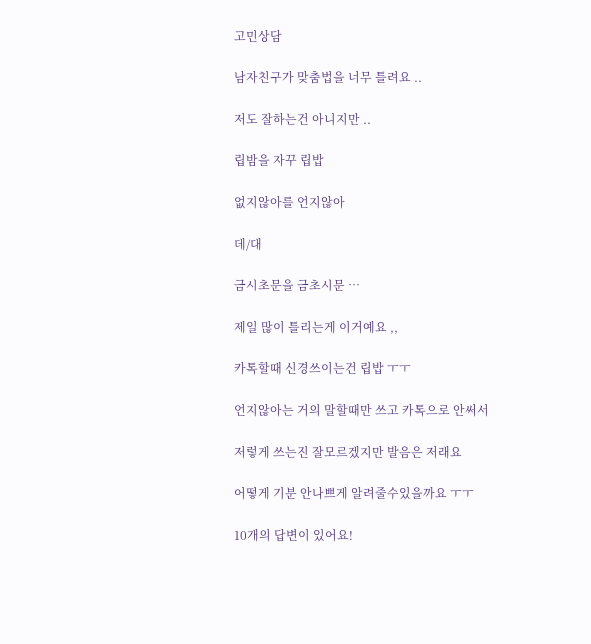고민상담

남자친구가 맞춤법을 너무 틀려요 ..

저도 잘하는건 아니지만 ..

립밤을 자꾸 립밥

없지않아를 언지않아

데/대

금시초문을 금초시문 …

제일 많이 틀리는게 이거예요 ,,

카톡할때 신경쓰이는건 립밥 ㅜㅜ

언지않아는 거의 말할때만 쓰고 카톡으로 안써서

저렇게 쓰는진 잘모르겠지만 발음은 저래요

어떻게 기분 안나쁘게 알려줄수있을까요 ㅜㅜ

10개의 답변이 있어요!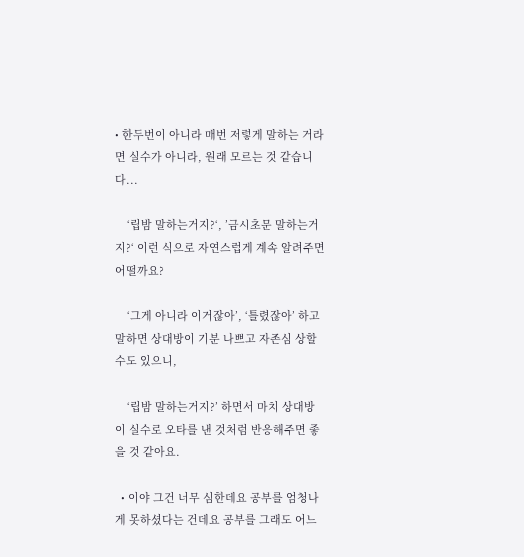• 한두번이 아니라 매번 저렇게 말하는 거라면 실수가 아니라, 원래 모르는 것 같습니다...

    ‘립밤 말하는거지?‘, ’금시초문 말하는거지?‘ 이런 식으로 자연스럽게 계속 알려주면 어떨까요?

    ‘그게 아니라 이거잖아’, ‘틀렸잖아’ 하고 말하면 상대방이 기분 나쁘고 자존심 상할 수도 있으니,

    ‘립밤 말하는거지?’ 하면서 마치 상대방이 실수로 오타를 낸 것처럼 반응해주면 좋을 것 같아요.

  • 이야 그건 너무 심한데요 공부를 엄청나게 못하셨다는 건데요 공부를 그래도 어느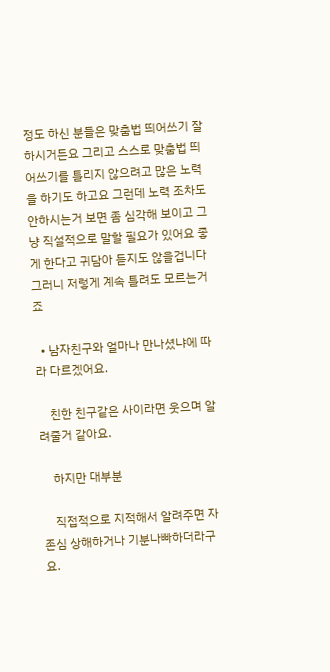정도 하신 분들은 맞춤법 띄어쓰기 잘 하시거든요 그리고 스스로 맞춤법 띄어쓰기를 틀리지 않으려고 많은 노력을 하기도 하고요 그런데 노력 조차도 안하시는거 보면 좀 심각해 보이고 그냥 직설적으로 말할 필요가 있어요 좋게 한다고 귀담아 듣지도 않을겁니다 그러니 저렇게 계속 틀려도 모르는거죠

  • 남자친구와 얼마나 만나셨냐에 따라 다르겠어요.

    친한 친구같은 사이라면 웃으며 알려줄거 같아요.

    하지만 대부분

    직접적으로 지적해서 알려주면 자존심 상해하거나 기분나빠하더라구요.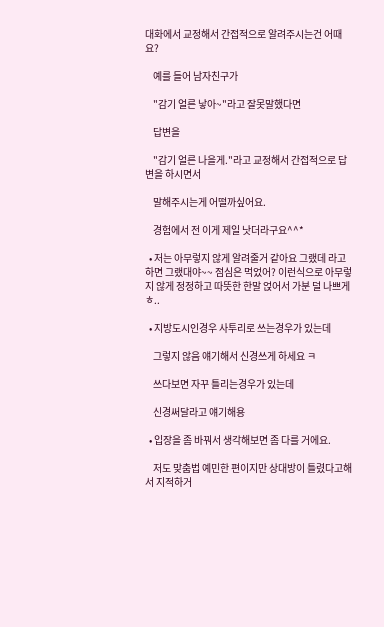대화에서 교정해서 간접적으로 알려주시는건 어때요?

    예를 들어 남자친구가

    "감기 얼른 낳아~"라고 잘못말했다면

    답변을

    "감기 얼른 나을게."라고 교정해서 간접적으로 답변을 하시면서

    말해주시는게 어떨까싶어요.

    경험에서 전 이게 제일 낫더라구요^^*

  • 저는 아무렇지 않게 알려줄거 같아요 그랬데 라고 하면 그랬대야~~ 점심은 먹었어? 이런식으로 아무렇지 않게 정정하고 따뜻한 한말 얹어서 가분 덜 나쁘게 ㅎ..

  • 지방도시인경우 사투리로 쓰는경우가 있는데

    그렇지 않음 얘기해서 신경쓰게 하세요 ㅋ

    쓰다보면 자꾸 틀리는경우가 있는데

    신경써달라고 얘기해용

  • 입장을 좀 바꿔서 생각해보면 좀 다를 거에요.

    저도 맞춤법 예민한 편이지만 상대방이 틀렸다고해서 지적하거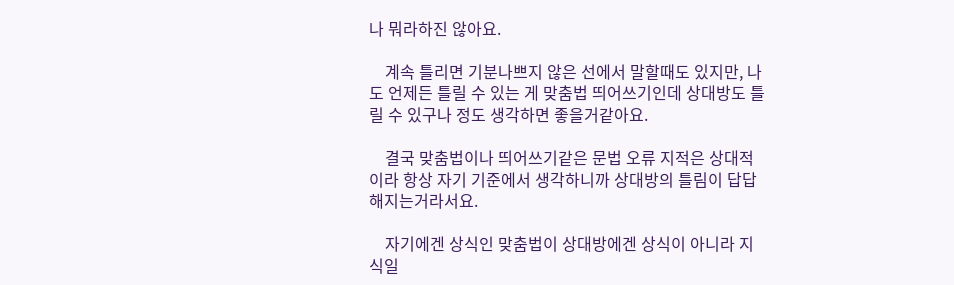나 뭐라하진 않아요.

    계속 틀리면 기분나쁘지 않은 선에서 말할때도 있지만, 나도 언제든 틀릴 수 있는 게 맞춤법 띄어쓰기인데 상대방도 틀릴 수 있구나 정도 생각하면 좋을거같아요.

    결국 맞춤법이나 띄어쓰기같은 문법 오류 지적은 상대적이라 항상 자기 기준에서 생각하니까 상대방의 틀림이 답답해지는거라서요.

    자기에겐 상식인 맞춤법이 상대방에겐 상식이 아니라 지식일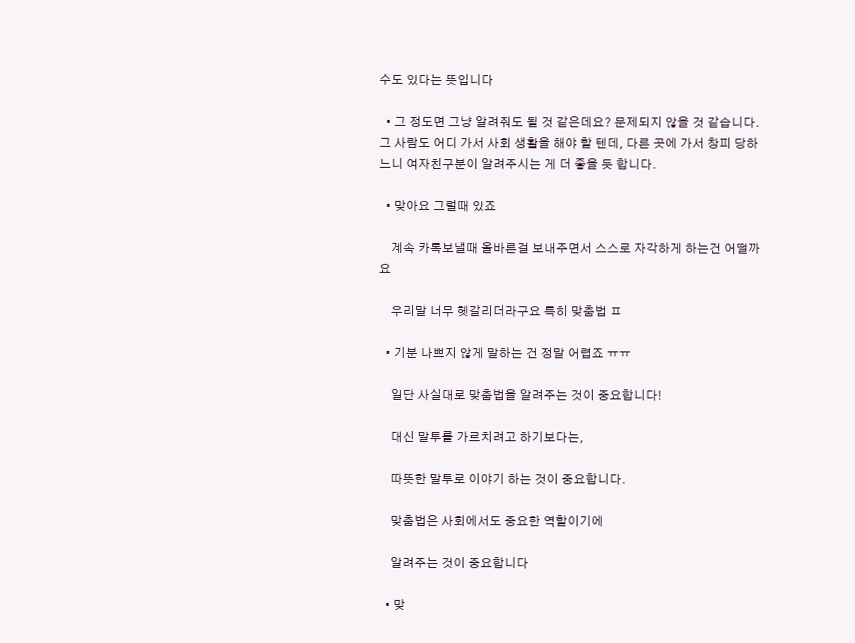수도 있다는 뜻입니다

  • 그 정도면 그냥 알려줘도 될 것 같은데요? 문제되지 않을 것 같습니다. 그 사람도 어디 가서 사회 생활을 해야 할 텐데, 다른 곳에 가서 창피 당하느니 여자친구분이 알려주시는 게 더 좋을 듯 합니다.

  • 맞아요 그럴때 있죠

    계속 카톡보낼때 올바른걸 보내주면서 스스로 자각하게 하는건 어떨까요

    우리말 너무 헷갈리더라구요 특히 맞춤법 ㅍ

  • 기분 나쁘지 않게 말하는 건 정말 어렵죠 ㅠㅠ

    일단 사실대로 맞춤법을 알려주는 것이 중요합니다!

    대신 말투를 가르치려고 하기보다는,

    따뜻한 말투로 이야기 하는 것이 중요합니다.

    맞춤법은 사회에서도 중요한 역할이기에

    알려주는 것이 중요합니다

  • 맞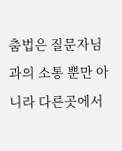춤법은 질문자님과의 소통 뿐만 아니라 다른곳에서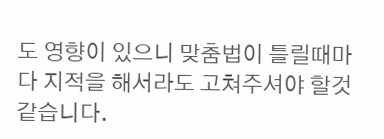도 영향이 있으니 맞춤법이 틀릴때마다 지적을 해서라도 고쳐주셔야 할것 같습니다.